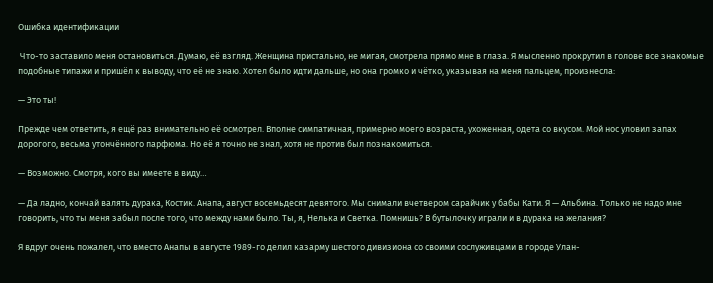Ошибка идентификации

 Что-то заставило меня остановиться. Думаю, её взгляд. Женщина пристально, не мигая, смотрела прямо мне в глаза. Я мысленно прокрутил в голове все знакомые подобные типажи и пришёл к выводу, что её не знаю. Хотел было идти дальше, но она громко и чётко, указывая на меня пальцем, произнесла:

— Это ты!

Прежде чем ответить, я ещё раз внимательно её осмотрел. Вполне симпатичная, примерно моего возраста, ухоженная, одета со вкусом. Мой нос уловил запах дорогого, весьма утончённого парфюма. Но её я точно не знал, хотя не против был познакомиться.

— Возможно. Смотря, кого вы имеете в виду…

— Да ладно, кончай валять дурака, Костик. Анапа, август восемьдесят девятого. Мы снимали вчетвером сарайчик у бабы Кати. Я — Альбина. Только не надо мне говорить, что ты меня забыл после того, что между нами было. Ты, я, Нелька и Светка. Помнишь? В бутылочку играли и в дурака на желания?

Я вдруг очень пожалел, что вместо Анапы в августе 1989-го делил казарму шестого дивизиона со своими сослуживцами в городе Улан-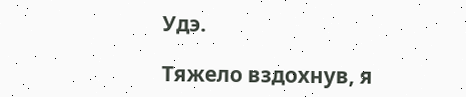Удэ.

Тяжело вздохнув, я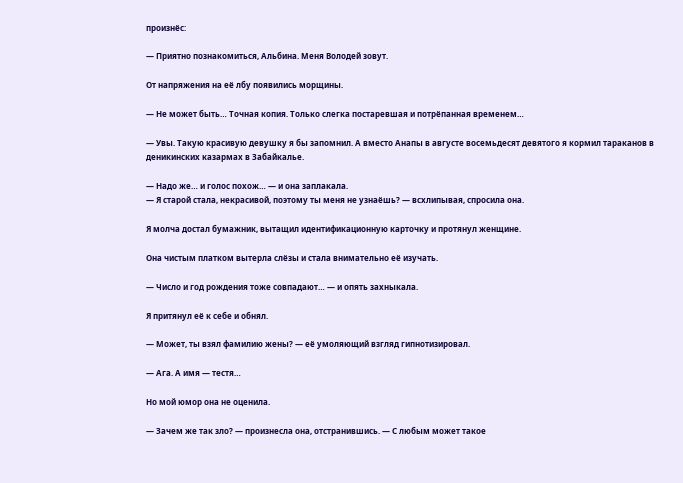произнёс:

— Приятно познакомиться, Альбина. Меня Володей зовут.

От напряжения на её лбу появились морщины.

— Не может быть… Точная копия. Только слегка постаревшая и потрёпанная временем…

— Увы. Такую красивую девушку я бы запомнил. А вместо Анапы в августе восемьдесят девятого я кормил тараканов в деникинских казармах в Забайкалье.

— Надо же… и голос похож… — и она заплакала.
— Я старой стала, некрасивой, поэтому ты меня не узнаёшь? — всхлипывая, спросила она.

Я молча достал бумажник, вытащил идентификационную карточку и протянул женщине.

Она чистым платком вытерла слёзы и стала внимательно её изучать.

— Число и год рождения тоже совпадают… — и опять захныкала.

Я притянул её к себе и обнял.

— Может, ты взял фамилию жены? — её умоляющий взгляд гипнотизировал.

— Ага. А имя — тестя…

Но мой юмор она не оценила.

— Зачем же так зло? — произнесла она, отстранившись. — С любым может такое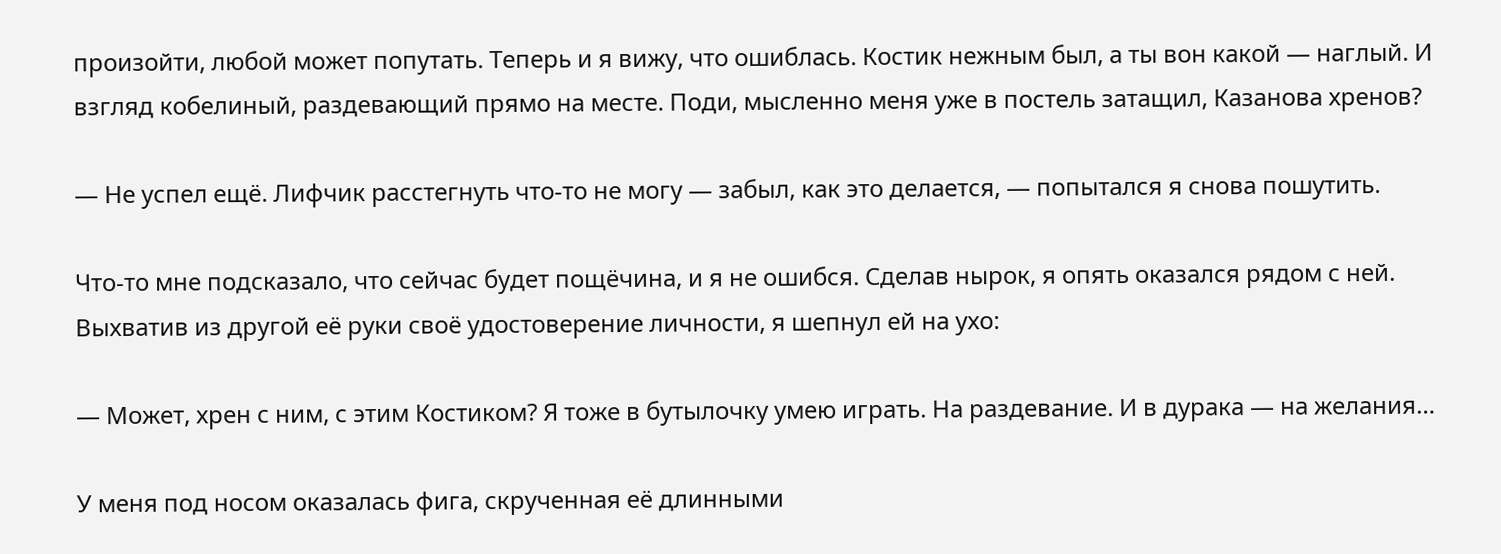произойти, любой может попутать. Теперь и я вижу, что ошиблась. Костик нежным был, а ты вон какой — наглый. И взгляд кобелиный, раздевающий прямо на месте. Поди, мысленно меня уже в постель затащил, Казанова хренов?

— Не успел ещё. Лифчик расстегнуть что-то не могу — забыл, как это делается, — попытался я снова пошутить.

Что-то мне подсказало, что сейчас будет пощёчина, и я не ошибся. Сделав нырок, я опять оказался рядом с ней. Выхватив из другой её руки своё удостоверение личности, я шепнул ей на ухо:

— Может, хрен с ним, с этим Костиком? Я тоже в бутылочку умею играть. На раздевание. И в дурака — на желания…

У меня под носом оказалась фига, скрученная её длинными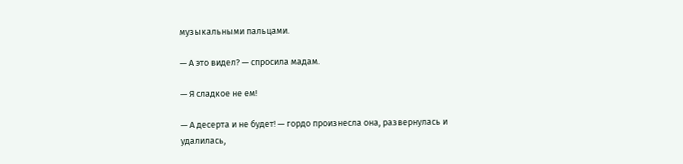музыкальными пальцами.

— А это видел? — спросила мадам.

— Я сладкое не ем!

— А десерта и не будет! — гордо произнесла она, развернулась и удалилась,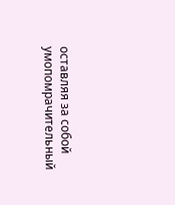оставляя за собой умопомрачительный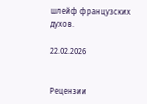шлейф французских духов.

22.02.2026


Рецензии